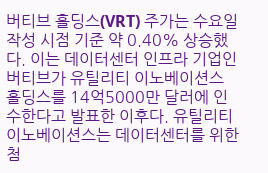버티브 홀딩스(VRT) 주가는 수요일 작성 시점 기준 약 0.40% 상승했다. 이는 데이터센터 인프라 기업인 버티브가 유틸리티 이노베이션스 홀딩스를 14억5000만 달러에 인수한다고 발표한 이후다. 유틸리티 이노베이션스는 데이터센터를 위한 첨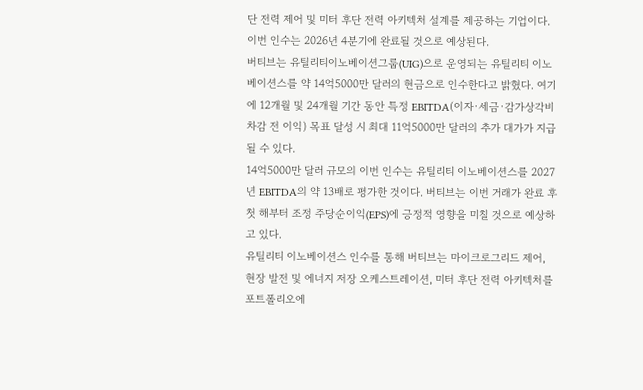단 전력 제어 및 미터 후단 전력 아키텍처 설계를 제공하는 기업이다. 이번 인수는 2026년 4분기에 완료될 것으로 예상된다.
버티브는 유틸리티이노베이션그룹(UIG)으로 운영되는 유틸리티 이노베이션스를 약 14억5000만 달러의 현금으로 인수한다고 밝혔다. 여기에 12개월 및 24개월 기간 동안 특정 EBITDA(이자·세금·감가상각비 차감 전 이익) 목표 달성 시 최대 11억5000만 달러의 추가 대가가 지급될 수 있다.
14억5000만 달러 규모의 이번 인수는 유틸리티 이노베이션스를 2027년 EBITDA의 약 13배로 평가한 것이다. 버티브는 이번 거래가 완료 후 첫 해부터 조정 주당순이익(EPS)에 긍정적 영향을 미칠 것으로 예상하고 있다.
유틸리티 이노베이션스 인수를 통해 버티브는 마이크로그리드 제어, 현장 발전 및 에너지 저장 오케스트레이션, 미터 후단 전력 아키텍처를 포트폴리오에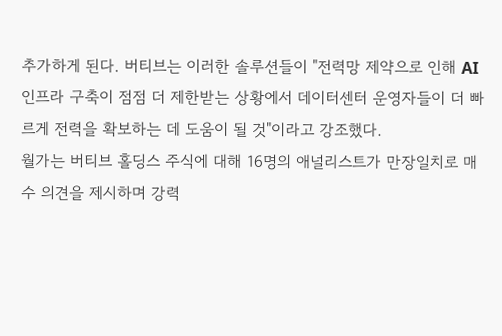추가하게 된다. 버티브는 이러한 솔루션들이 "전력망 제약으로 인해 AI 인프라 구축이 점점 더 제한받는 상황에서 데이터센터 운영자들이 더 빠르게 전력을 확보하는 데 도움이 될 것"이라고 강조했다.
월가는 버티브 홀딩스 주식에 대해 16명의 애널리스트가 만장일치로 매수 의견을 제시하며 강력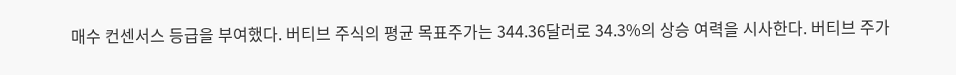매수 컨센서스 등급을 부여했다. 버티브 주식의 평균 목표주가는 344.36달러로 34.3%의 상승 여력을 시사한다. 버티브 주가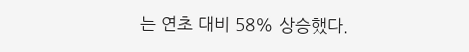는 연초 대비 58% 상승했다.